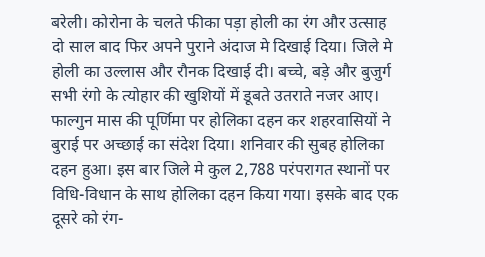बरेली। कोरोना के चलते फीका पड़ा होली का रंग और उत्साह दो साल बाद फिर अपने पुराने अंदाज मे दिखाई दिया। जिले मे होली का उल्लास और रौनक दिखाई दी। बच्चे, बड़े और बुजुर्ग सभी रंगो के त्योहार की खुशियों में डूबते उतराते नजर आए। फाल्गुन मास की पूर्णिमा पर होलिका दहन कर शहरवासियों ने बुराई पर अच्छाई का संदेश दिया। शनिवार की सुबह होलिका दहन हुआ। इस बार जिले मे कुल 2,788 परंपरागत स्थानों पर विधि-विधान के साथ होलिका दहन किया गया। इसके बाद एक दूसरे को रंग-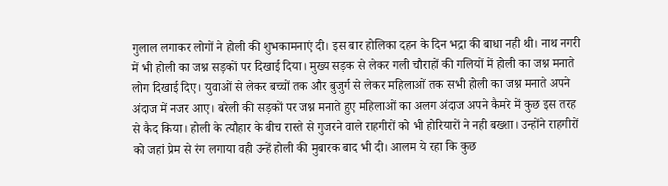गुलाल लगाकर लोगों ने होली की शुभकामनाएं दी। इस बार होलिका दहन के दिन भद्रा की बाधा नही थी। नाथ नगरी में भी होली का जश्न सड़कों पर दिखाई दिया। मुख्य सड़क से लेकर गली चौराहों की गलियों में होली का जश्न मनाते लोग दिखाई दिए। युवाओं से लेकर बच्चों तक और बुजुर्ग से लेकर महिलाओं तक सभी होली का जश्न मनाते अपने अंदाज में नजर आए। बरेली की सड़कों पर जश्न मनाते हुए महिलाओं का अलग अंदाज अपने कैमरे में कुछ इस तरह से कैद किया। होली के त्यौहार के बीच रास्ते से गुजरने वाले राहगीरों को भी होरियारों ने नही बख्शा। उन्होंने राहगीरों को जहां प्रेम से रंग लगाया वही उन्हें होली की मुबारक बाद भी दी। आलम ये रहा कि कुछ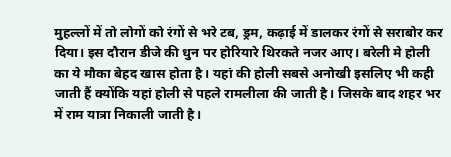मुहल्लों में तो लोगों को रंगों से भरे टब, ड्रम, कढ़ाई में डालकर रंगों से सराबोर कर दिया। इस दौरान डीजे की धुन पर होरियारे थिरकते नजर आए। बरेली मे होली का ये मौका बेहद खास होता है। यहां की होली सबसे अनोखी इसलिए भी कही जाती हैं क्योंकि यहां होली से पहले रामलीला की जाती है। जिसके बाद शहर भर में राम यात्रा निकाली जाती है।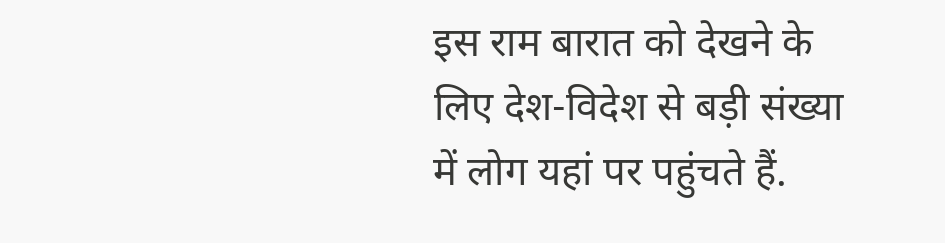इस राम बारात को देखने के लिए देश-विदेश से बड़ी संख्या में लोग यहां पर पहुंचते हैं.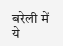बरेली में ये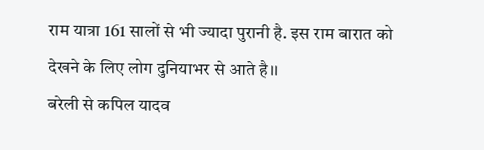राम यात्रा 161 सालों से भी ज्यादा पुरानी है. इस राम बारात को देखने के लिए लोग दुनियाभर से आते है।।
बरेली से कपिल यादव